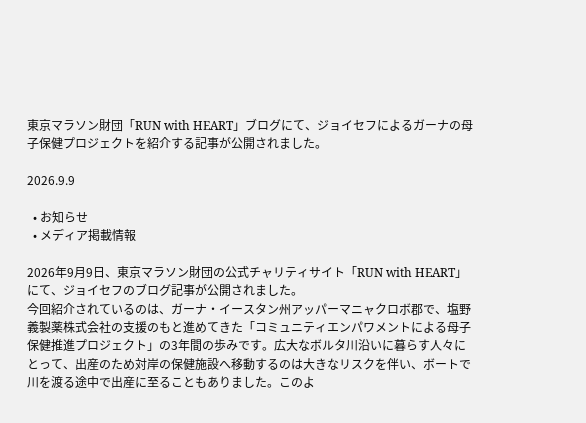東京マラソン財団「RUN with HEART」ブログにて、ジョイセフによるガーナの母子保健プロジェクトを紹介する記事が公開されました。

2026.9.9

  • お知らせ
  • メディア掲載情報

2026年9月9日、東京マラソン財団の公式チャリティサイト「RUN with HEART」にて、ジョイセフのブログ記事が公開されました。
今回紹介されているのは、ガーナ・イースタン州アッパーマニャクロボ郡で、塩野義製薬株式会社の支援のもと進めてきた「コミュニティエンパワメントによる母子保健推進プロジェクト」の3年間の歩みです。広大なボルタ川沿いに暮らす人々にとって、出産のため対岸の保健施設へ移動するのは大きなリスクを伴い、ボートで川を渡る途中で出産に至ることもありました。このよ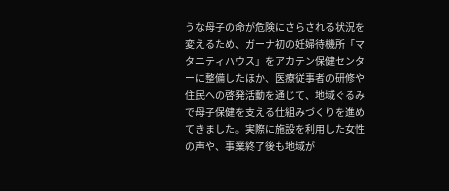うな母子の命が危険にさらされる状況を変えるため、ガーナ初の妊婦待機所「マタニティハウス」をアカテン保健センターに整備したほか、医療従事者の研修や住民への啓発活動を通じて、地域ぐるみで母子保健を支える仕組みづくりを進めてきました。実際に施設を利用した女性の声や、事業終了後も地域が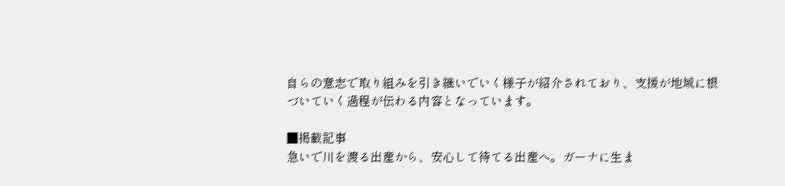自らの意志で取り組みを引き継いでいく様子が紹介されており、支援が地域に根づいていく過程が伝わる内容となっています。

■掲載記事
急いで川を渡る出産から、安心して待てる出産へ。ガーナに生ま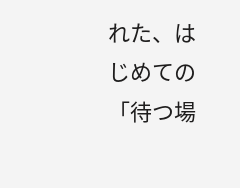れた、はじめての「待つ場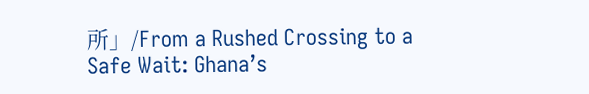所」/From a Rushed Crossing to a Safe Wait: Ghana’s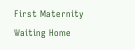First Maternity Waiting Home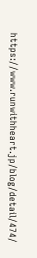https://www.runwithheart.jp/blog/detail/474/